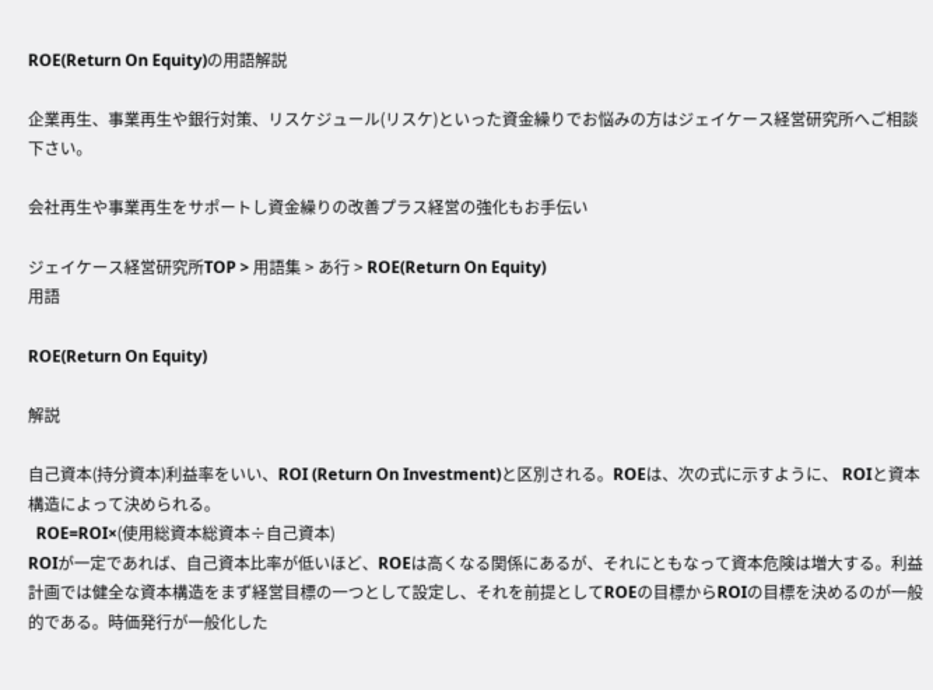ROE(Return On Equity)の用語解説

企業再生、事業再生や銀行対策、リスケジュール(リスケ)といった資金繰りでお悩みの方はジェイケース経営研究所へご相談下さい。

会社再生や事業再生をサポートし資金繰りの改善プラス経営の強化もお手伝い

ジェイケース経営研究所TOP > 用語集 > あ行 > ROE(Return On Equity)
用語

ROE(Return On Equity)

解説

自己資本(持分資本)利益率をいい、ROI (Return On Investment)と区別される。ROEは、次の式に示すように、 ROIと資本構造によって決められる。
  ROE=ROI×(使用総資本総資本÷自己資本)
ROIが一定であれば、自己資本比率が低いほど、ROEは高くなる関係にあるが、それにともなって資本危険は増大する。利益計画では健全な資本構造をまず経営目標の一つとして設定し、それを前提としてROEの目標からROIの目標を決めるのが一般的である。時価発行が一般化した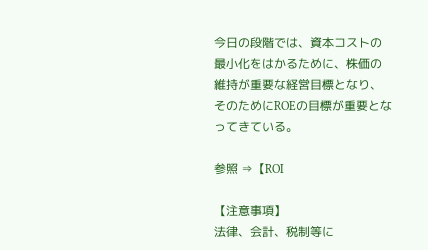今日の段階では、資本コストの最小化をはかるために、株価の維持が重要な経営目標となり、そのためにROEの目標が重要となってきている。

参照 ⇒【ROI

【注意事項】
法律、会計、税制等に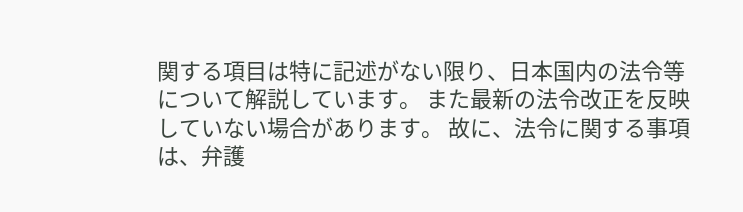関する項目は特に記述がない限り、日本国内の法令等について解説しています。 また最新の法令改正を反映していない場合があります。 故に、法令に関する事項は、弁護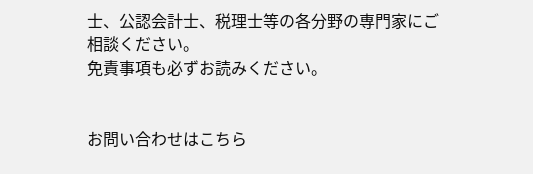士、公認会計士、税理士等の各分野の専門家にご相談ください。
免責事項も必ずお読みください。


お問い合わせはこちら